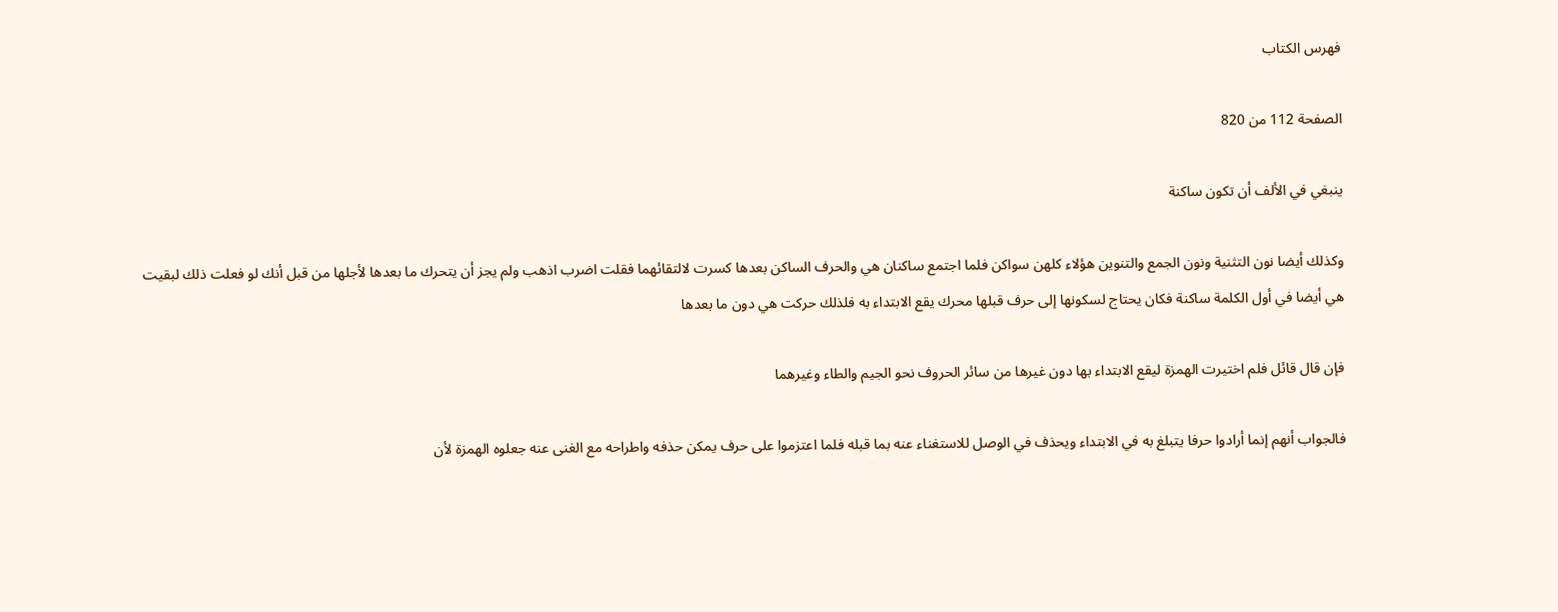فهرس الكتاب

الصفحة 112 من 820

ينبغي في الألف أن تكون ساكنة

وكذلك أيضا نون التثنية ونون الجمع والتنوين هؤلاء كلهن سواكن فلما اجتمع ساكنان هي والحرف الساكن بعدها كسرت لالتقائهما فقلت اضرب اذهب ولم يجز أن يتحرك ما بعدها لأجلها من قبل أنك لو فعلت ذلك لبقيت هي أيضا في أول الكلمة ساكنة فكان يحتاج لسكونها إلى حرف قبلها محرك يقع الابتداء به فلذلك حركت هي دون ما بعدها

فإن قال قائل فلم اختيرت الهمزة ليقع الابتداء بها دون غيرها من سائر الحروف نحو الجيم والطاء وغيرهما

فالجواب أنهم إنما أرادوا حرفا يتبلغ به في الابتداء ويحذف في الوصل للاستغناء عنه بما قبله فلما اعتزموا على حرف يمكن حذفه واطراحه مع الغنى عنه جعلوه الهمزة لأن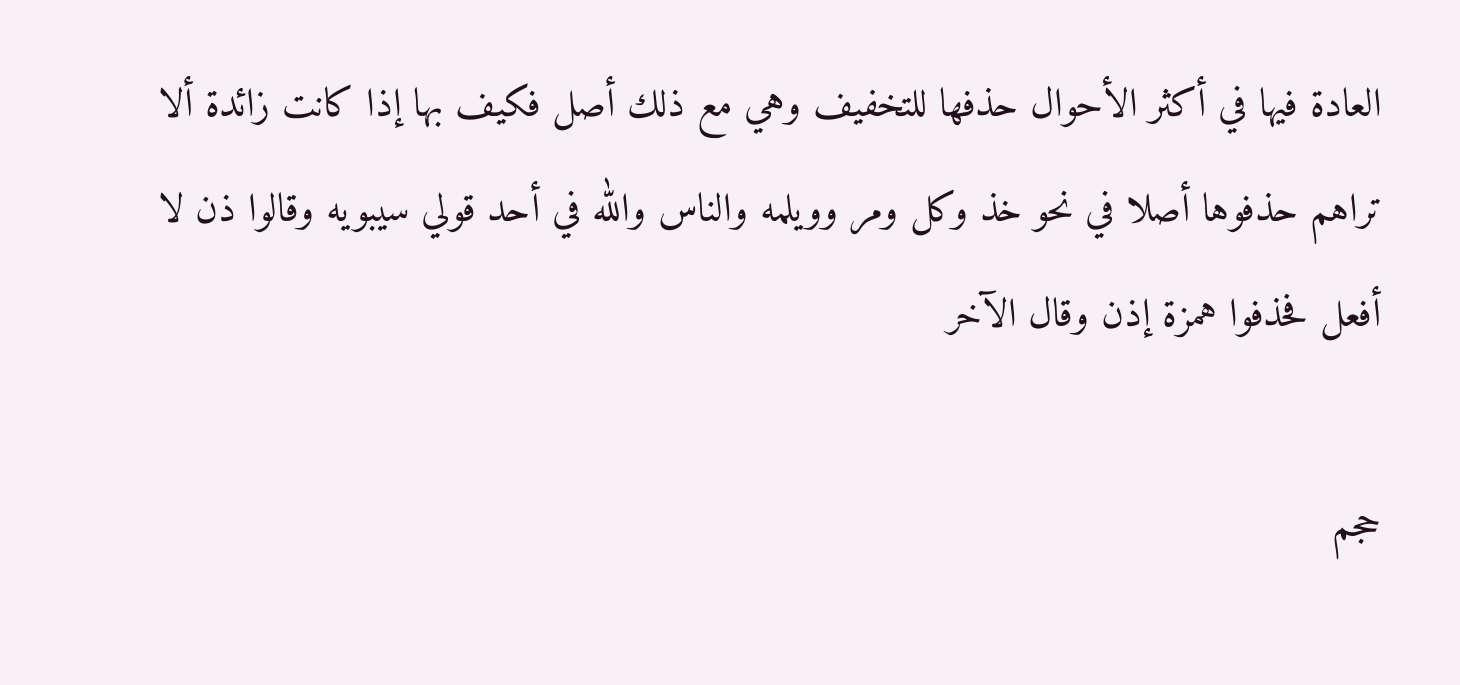العادة فيها في أكثر الأحوال حذفها للتخفيف وهي مع ذلك أصل فكيف بها إذا كانت زائدة ألا تراهم حذفوها أصلا في نحو خذ وكل ومر وويلمه والناس والله في أحد قولي سيبويه وقالوا ذن لا أفعل فحذفوا همزة إذن وقال الآخر

حجم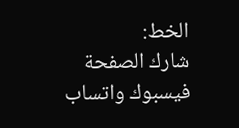الخط:
شارك الصفحة
فيسبوك واتساب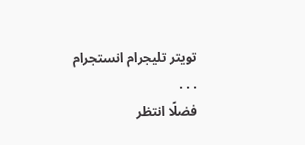تويتر تليجرام انستجرام
. . .
فضلًا انتظر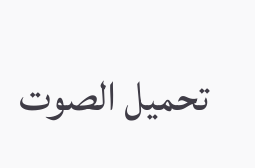تحميل الصوت